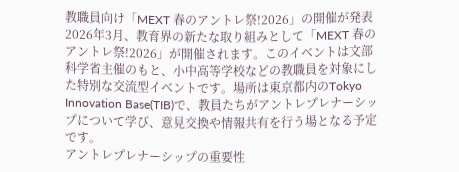教職員向け「MEXT 春のアントレ祭!2026」の開催が発表
2026年3月、教育界の新たな取り組みとして「MEXT 春のアントレ祭!2026」が開催されます。このイベントは文部科学省主催のもと、小中高等学校などの教職員を対象にした特別な交流型イベントです。場所は東京都内のTokyo Innovation Base(TIB)で、教員たちがアントレプレナーシップについて学び、意見交換や情報共有を行う場となる予定です。
アントレプレナーシップの重要性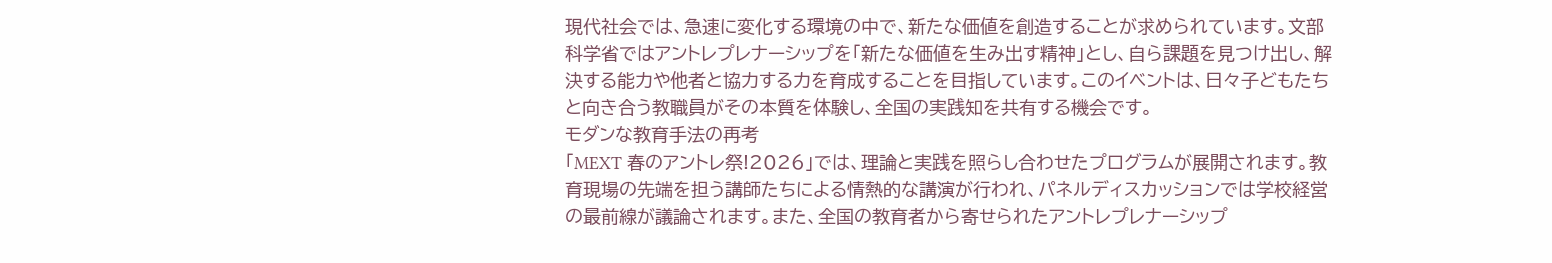現代社会では、急速に変化する環境の中で、新たな価値を創造することが求められています。文部科学省ではアントレプレナーシップを「新たな価値を生み出す精神」とし、自ら課題を見つけ出し、解決する能力や他者と協力する力を育成することを目指しています。このイベントは、日々子どもたちと向き合う教職員がその本質を体験し、全国の実践知を共有する機会です。
モダンな教育手法の再考
「MEXT 春のアントレ祭!2026」では、理論と実践を照らし合わせたプログラムが展開されます。教育現場の先端を担う講師たちによる情熱的な講演が行われ、パネルディスカッションでは学校経営の最前線が議論されます。また、全国の教育者から寄せられたアントレプレナーシップ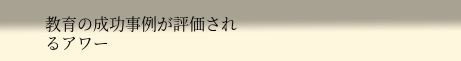教育の成功事例が評価されるアワー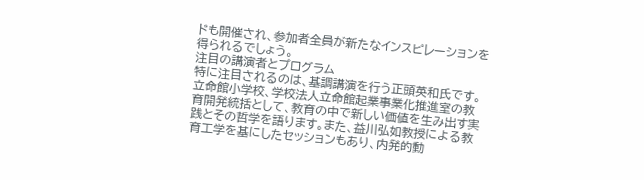ドも開催され、参加者全員が新たなインスピレーションを得られるでしょう。
注目の講演者とプログラム
特に注目されるのは、基調講演を行う正頭英和氏です。立命館小学校、学校法人立命館起業事業化推進室の教育開発統括として、教育の中で新しい価値を生み出す実践とその哲学を語ります。また、益川弘如教授による教育工学を基にしたセッションもあり、内発的動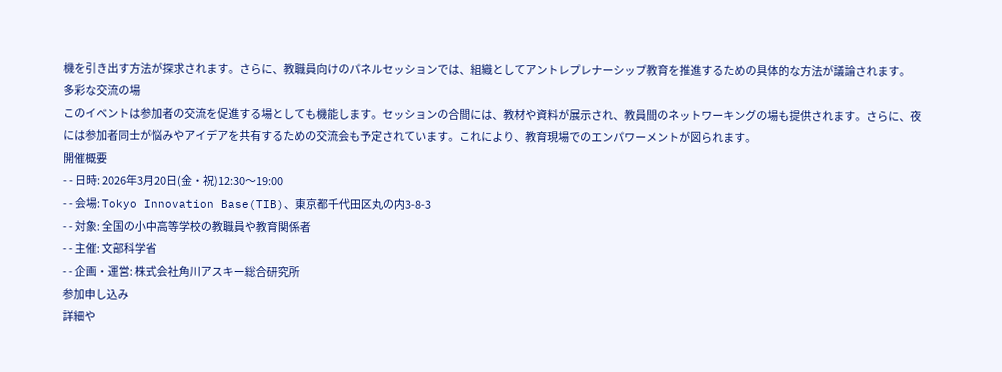機を引き出す方法が探求されます。さらに、教職員向けのパネルセッションでは、組織としてアントレプレナーシップ教育を推進するための具体的な方法が議論されます。
多彩な交流の場
このイベントは参加者の交流を促進する場としても機能します。セッションの合間には、教材や資料が展示され、教員間のネットワーキングの場も提供されます。さらに、夜には参加者同士が悩みやアイデアを共有するための交流会も予定されています。これにより、教育現場でのエンパワーメントが図られます。
開催概要
- - 日時: 2026年3月20日(金・祝)12:30〜19:00
- - 会場: Tokyo Innovation Base(TIB)、東京都千代田区丸の内3-8-3
- - 対象: 全国の小中高等学校の教職員や教育関係者
- - 主催: 文部科学省
- - 企画・運営: 株式会社角川アスキー総合研究所
参加申し込み
詳細や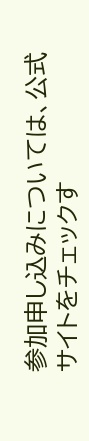参加申し込みについては、公式サイトをチェックす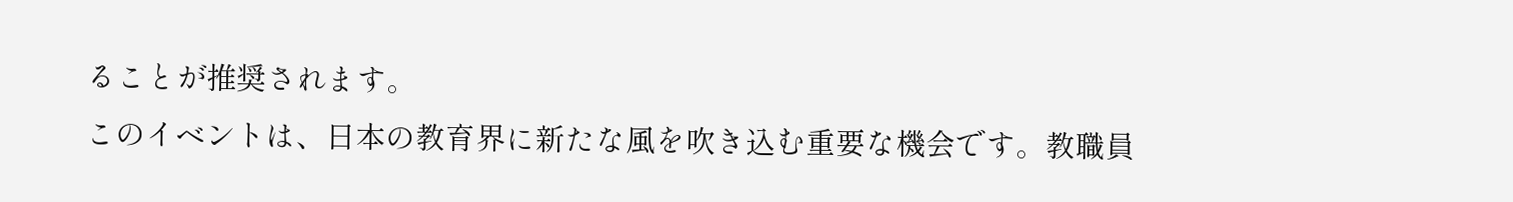ることが推奨されます。
このイベントは、日本の教育界に新たな風を吹き込む重要な機会です。教職員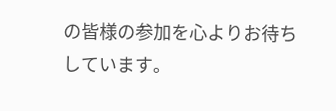の皆様の参加を心よりお待ちしています。